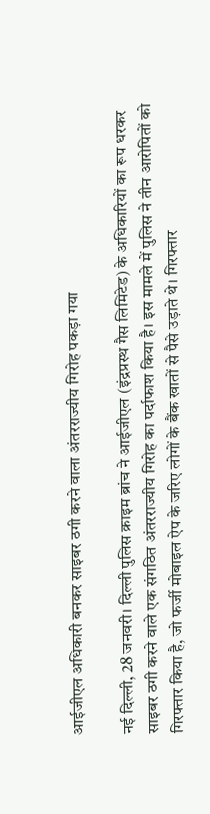आईजीएल अधिकारी बनकर साइबर ठगी करने वाला अंतरराज्यीय गिरोह पकड़ा गया

नई दिल्ली, 28 जनवरी। दिल्ली पुलिस क्राइम ब्रांच ने आईजीएल (इंद्रप्रस्थ गैस लिमिटेड) के अधिकारियों का रूप धरकर साइबर ठगी करने वाले एक संगठित अंतरराज्यीय गिरोह का पर्दाफाश किया है। इस मामले में पुलिस ने तीन आरोपितों को गिरफ्तार किया है, जो फर्जी मोबाइल ऐप के जरिए लोगों के बैंक खातों से पैसे उड़ाते थे। गिरफ्तार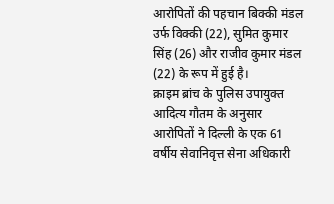आरोपितों की पहचान बिक्की मंडल उर्फ विक्की (22), सुमित कुमार सिंह (26) और राजीव कुमार मंडल (22) के रूप में हुई है।
क्राइम ब्रांच के पुलिस उपायुक्त आदित्य गौतम के अनुसार आरोपितों ने दिल्ली के एक 61 वर्षीय सेवानिवृत्त सेना अधिकारी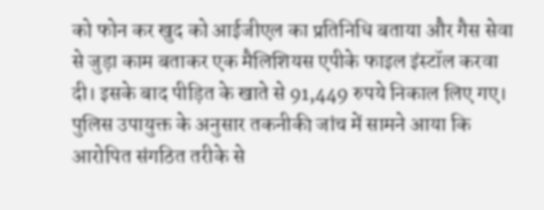को फोन कर खुद को आईजीएल का प्रतिनिधि बताया और गैस सेवा से जुड़ा काम बताकर एक मैलिशियस एपीके फाइल इंस्टॉल करवा दी। इसके बाद पीड़ित के खाते से 91,449 रुपये निकाल लिए गए। पुलिस उपायुक्त के अनुसार तकनीकी जांच में सामने आया कि आरोपित संगठित तरीके से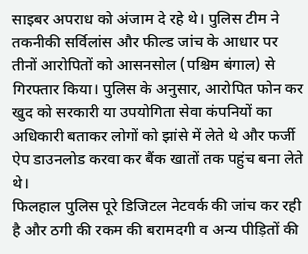साइबर अपराध को अंजाम दे रहे थे। पुलिस टीम ने तकनीकी सर्विलांस और फील्ड जांच के आधार पर तीनों आरोपितों को आसनसोल (पश्चिम बंगाल) से गिरफ्तार किया। पुलिस के अनुसार, आरोपित फोन कर खुद को सरकारी या उपयोगिता सेवा कंपनियों का अधिकारी बताकर लोगों को झांसे में लेते थे और फर्जी ऐप डाउनलोड करवा कर बैंक खातों तक पहुंच बना लेते थे।
फिलहाल पुलिस पूरे डिजिटल नेटवर्क की जांच कर रही है और ठगी की रकम की बरामदगी व अन्य पीड़ितों की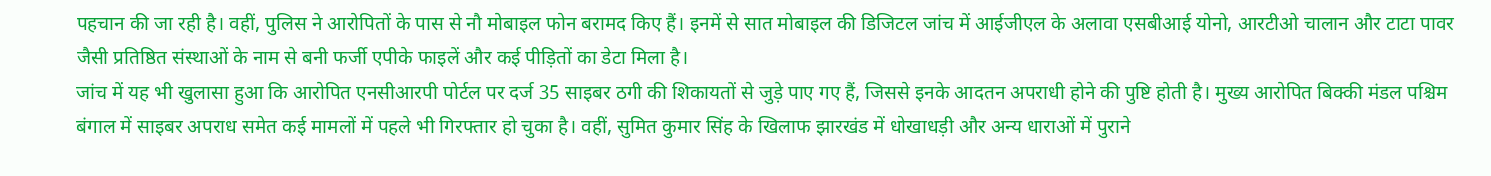पहचान की जा रही है। वहीं, पुलिस ने आरोपितों के पास से नौ मोबाइल फोन बरामद किए हैं। इनमें से सात मोबाइल की डिजिटल जांच में आईजीएल के अलावा एसबीआई योनो, आरटीओ चालान और टाटा पावर जैसी प्रतिष्ठित संस्थाओं के नाम से बनी फर्जी एपीके फाइलें और कई पीड़ितों का डेटा मिला है।
जांच में यह भी खुलासा हुआ कि आरोपित एनसीआरपी पोर्टल पर दर्ज 35 साइबर ठगी की शिकायतों से जुड़े पाए गए हैं, जिससे इनके आदतन अपराधी होने की पुष्टि होती है। मुख्य आरोपित बिक्की मंडल पश्चिम बंगाल में साइबर अपराध समेत कई मामलों में पहले भी गिरफ्तार हो चुका है। वहीं, सुमित कुमार सिंह के खिलाफ झारखंड में धोखाधड़ी और अन्य धाराओं में पुराने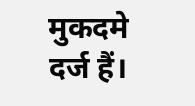मुकदमे दर्ज हैं।